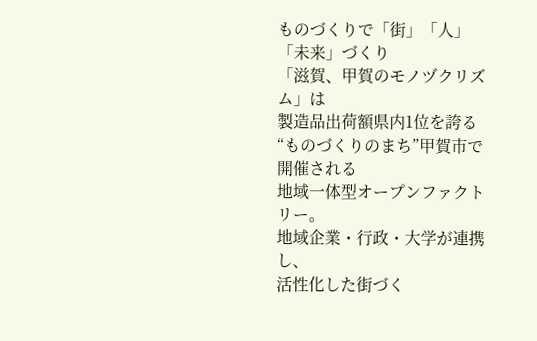ものづくりで「街」「人」 「未来」づくり
「滋賀、甲賀のモノヅクリズム」は
製造品出荷額県内1位を誇る
“ものづくりのまち”甲賀市で開催される
地域一体型オープンファクトリー。
地域企業・行政・大学が連携し、
活性化した街づく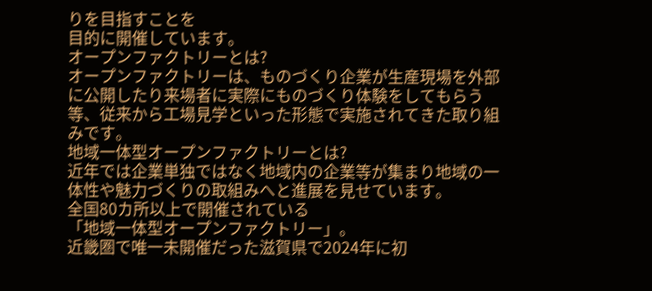りを目指すことを
目的に開催しています。
オープンファクトリーとは?
オープンファクトリーは、ものづくり企業が生産現場を外部に公開したり来場者に実際にものづくり体験をしてもらう等、従来から工場見学といった形態で実施されてきた取り組みです。
地域一体型オープンファクトリーとは?
近年では企業単独ではなく地域内の企業等が集まり地域の一体性や魅力づくりの取組みへと進展を見せています。
全国80カ所以上で開催されている
「地域一体型オープンファクトリー」。
近畿圏で唯一未開催だった滋賀県で2024年に初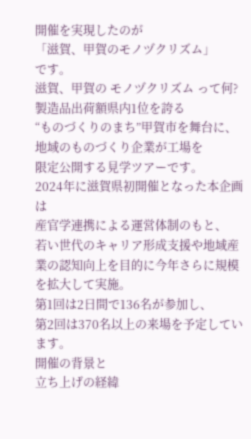開催を実現したのが
「滋賀、甲賀のモノヅクリズム」
です。
滋賀、甲賀の モノヅクリズム って何?
製造品出荷額県内1位を誇る
“ものづくりのまち”甲賀市を舞台に、
地域のものづくり企業が工場を
限定公開する見学ツアーです。
2024年に滋賀県初開催となった本企画は
産官学連携による運営体制のもと、
若い世代のキャリア形成支援や地域産業の認知向上を目的に今年さらに規模を拡大して実施。
第1回は2日間で136名が参加し、
第2回は370名以上の来場を予定しています。
開催の背景と
立ち上げの経緯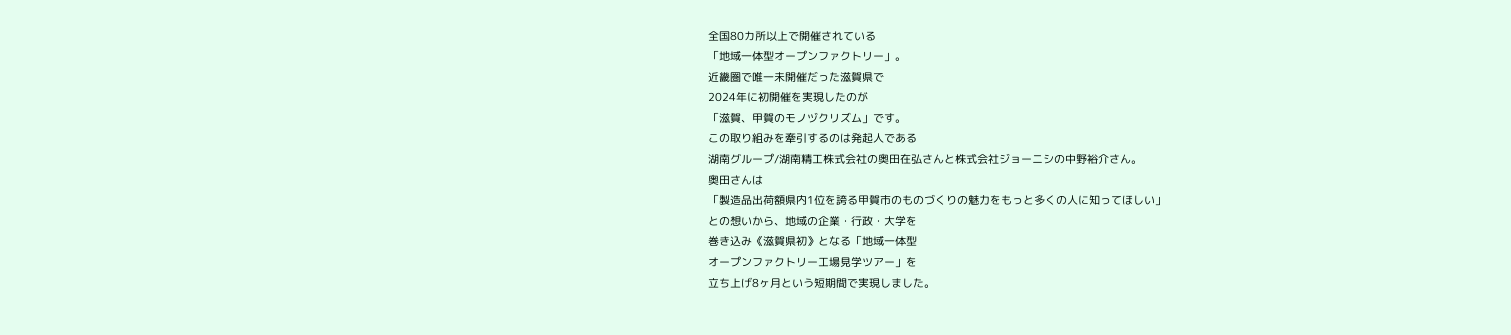全国80カ所以上で開催されている
「地域一体型オープンファクトリー」。
近畿圏で唯一未開催だった滋賀県で
2024年に初開催を実現したのが
「滋賀、甲賀のモノヅクリズム」です。
この取り組みを牽引するのは発起人である
湖南グループ/湖南精工株式会社の奥田在弘さんと株式会社ジョーニシの中野裕介さん。
奥田さんは
「製造品出荷額県内1位を誇る甲賀市のものづくりの魅力をもっと多くの人に知ってほしい」
との想いから、地域の企業・行政・大学を
巻き込み《滋賀県初》となる「地域一体型
オープンファクトリー工場見学ツアー」を
立ち上げ8ヶ月という短期間で実現しました。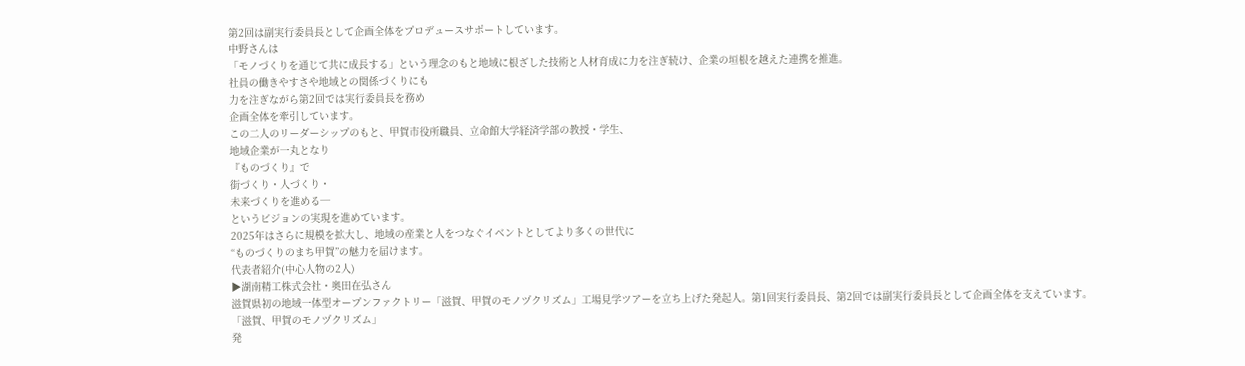第2回は副実行委員長として企画全体をプロデュースサポートしています。
中野さんは
「モノづくりを通じて共に成長する」という理念のもと地域に根ざした技術と人材育成に力を注ぎ続け、企業の垣根を越えた連携を推進。
社員の働きやすさや地域との関係づくりにも
力を注ぎながら第2回では実行委員長を務め
企画全体を牽引しています。
この二人のリーダーシップのもと、甲賀市役所職員、立命館大学経済学部の教授・学生、
地域企業が一丸となり
『ものづくり』で
街づくり・人づくり・
未来づくりを進める─
というビジョンの実現を進めています。
2025年はさらに規模を拡大し、地域の産業と人をつなぐイベントとしてより多くの世代に
“ものづくりのまち甲賀”の魅力を届けます。
代表者紹介(中心人物の2人)
▶湖南精工株式会社・奥田在弘さん
滋賀県初の地域一体型オープンファクトリー「滋賀、甲賀のモノヅクリズム」工場見学ツアーを立ち上げた発起人。第1回実行委員長、第2回では副実行委員長として企画全体を支えています。
「滋賀、甲賀のモノヅクリズム」
発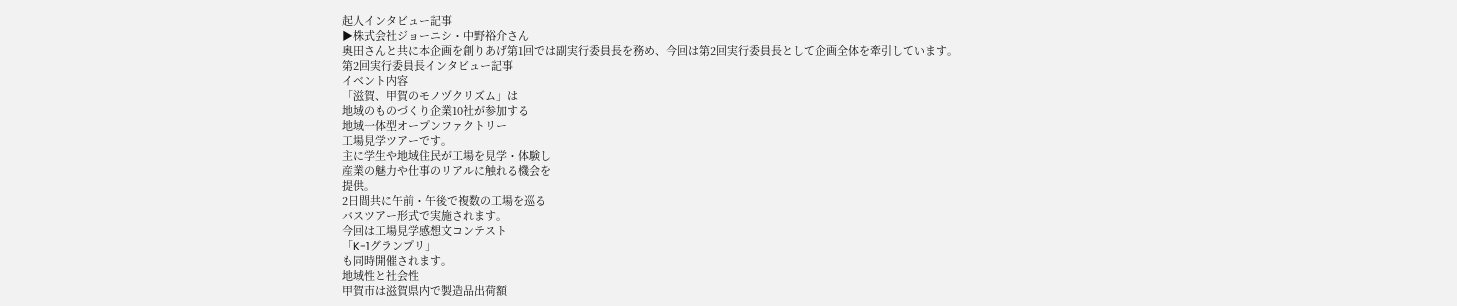起人インタビュー記事
▶株式会社ジョーニシ・中野裕介さん
奥田さんと共に本企画を創りあげ第1回では副実行委員長を務め、今回は第2回実行委員長として企画全体を牽引しています。
第2回実行委員長インタビュー記事
イベント内容
「滋賀、甲賀のモノヅクリズム」は
地域のものづくり企業10社が参加する
地域一体型オープンファクトリー
工場見学ツアーです。
主に学生や地域住民が工場を見学・体験し
産業の魅力や仕事のリアルに触れる機会を
提供。
2日間共に午前・午後で複数の工場を巡る
バスツアー形式で実施されます。
今回は工場見学感想文コンテスト
「K-1グランプリ」
も同時開催されます。
地域性と社会性
甲賀市は滋賀県内で製造品出荷額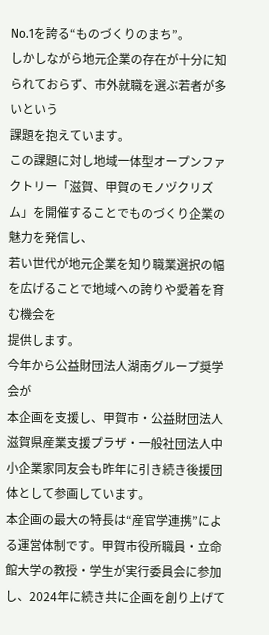No.1を誇る“ものづくりのまち”。
しかしながら地元企業の存在が十分に知られておらず、市外就職を選ぶ若者が多いという
課題を抱えています。
この課題に対し地域一体型オープンファクトリー「滋賀、甲賀のモノヅクリズム」を開催することでものづくり企業の魅力を発信し、
若い世代が地元企業を知り職業選択の幅を広げることで地域への誇りや愛着を育む機会を
提供します。
今年から公益財団法人湖南グループ奨学会が
本企画を支援し、甲賀市・公益財団法人滋賀県産業支援プラザ・一般社団法人中小企業家同友会も昨年に引き続き後援団体として参画しています。
本企画の最大の特長は“産官学連携”による運営体制です。甲賀市役所職員・立命館大学の教授・学生が実行委員会に参加し、2024年に続き共に企画を創り上げて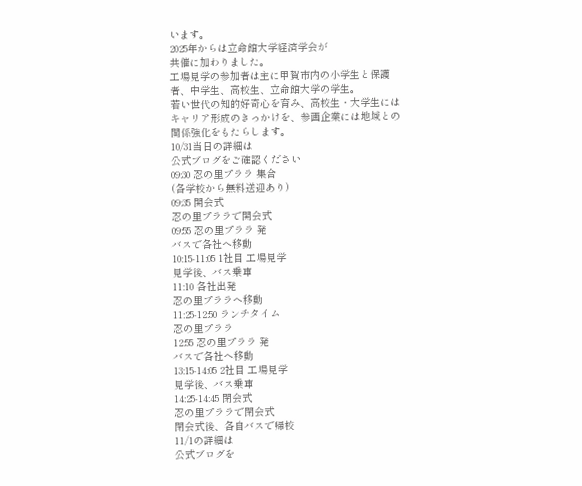います。
2025年からは立命館大学経済学会が
共催に加わりました。
工場見学の参加者は主に甲賀市内の小学生と保護者、中学生、高校生、立命館大学の学生。
若い世代の知的好奇心を育み、高校生・大学生にはキャリア形成のきっかけを、参画企業には地域との関係強化をもたらします。
10/31当日の詳細は
公式ブログをご確認ください
09:30 忍の里プララ 集合
(各学校から無料送迎あり)
09:35 開会式
忍の里プララで開会式
09:55 忍の里プララ 発
バスで各社へ移動
10:15-11:05 1社目 工場見学
見学後、バス乗車
11:10 各社出発
忍の里プララへ移動
11:25-12:50 ランチタイム
忍の里プララ
12:55 忍の里プララ 発
バスで各社へ移動
13:15-14:05 2社目 工場見学
見学後、バス乗車
14:25-14:45 閉会式
忍の里プララで閉会式
閉会式後、各自バスで帰校
11/1の詳細は
公式ブログを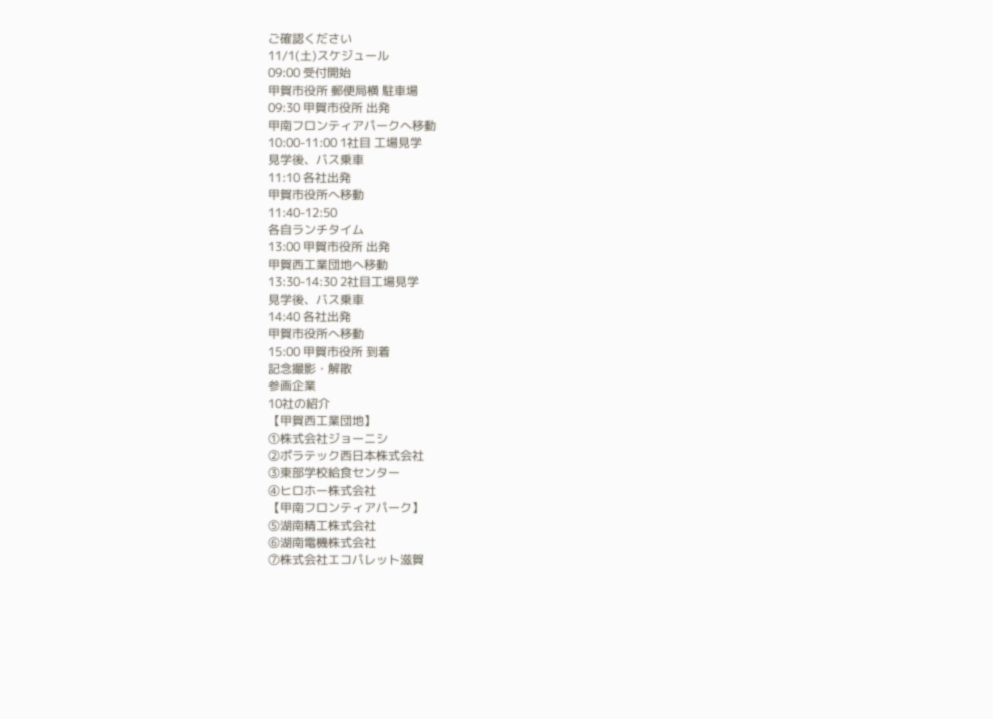ご確認ください
11/1(土)スケジュール
09:00 受付開始
甲賀市役所 郵便局横 駐車場
09:30 甲賀市役所 出発
甲南フロンティアパークへ移動
10:00-11:00 1社目 工場見学
見学後、バス乗車
11:10 各社出発
甲賀市役所へ移動
11:40-12:50
各自ランチタイム
13:00 甲賀市役所 出発
甲賀西工業団地へ移動
13:30-14:30 2社目工場見学
見学後、バス乗車
14:40 各社出発
甲賀市役所へ移動
15:00 甲賀市役所 到着
記念撮影・解散
参画企業
10社の紹介
【甲賀西工業団地】
①株式会社ジョーニシ
②ポラテック西日本株式会社
③東部学校給食センター
④ヒロホー株式会社
【甲南フロンティアパーク】
⑤湖南精工株式会社
⑥湖南電機株式会社
⑦株式会社エコパレット滋賀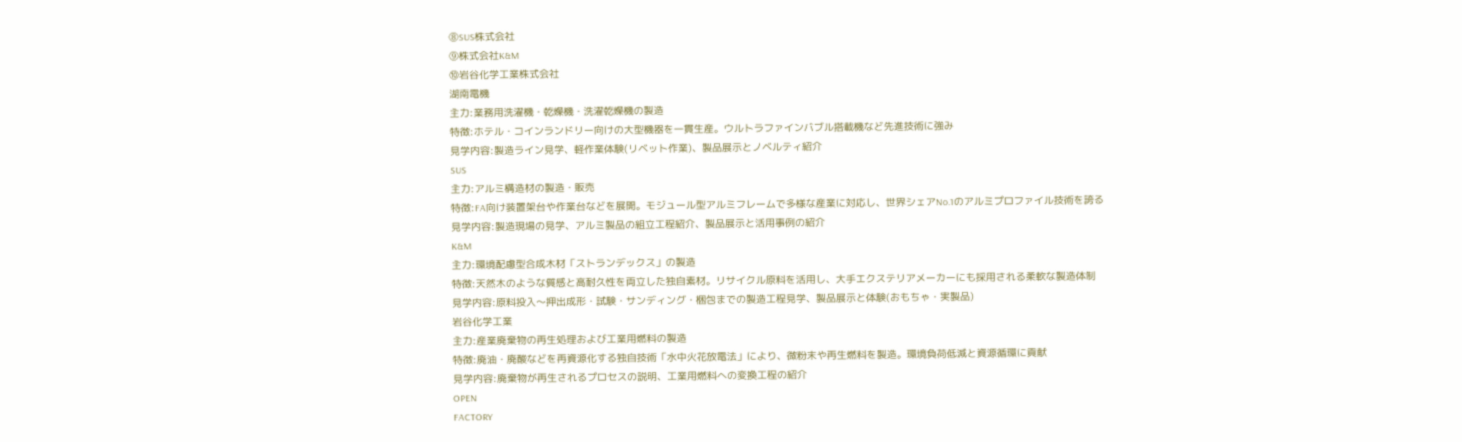⑧SUS株式会社
⑨株式会社K&M
⑩岩谷化学工業株式会社
湖南電機
主力:業務用洗濯機・乾燥機・洗濯乾燥機の製造
特徴:ホテル・コインランドリー向けの大型機器を一貫生産。ウルトラファインバブル搭載機など先進技術に強み
見学内容:製造ライン見学、軽作業体験(リベット作業)、製品展示とノベルティ紹介
SUS
主力:アルミ構造材の製造・販売
特徴:FA向け装置架台や作業台などを展開。モジュール型アルミフレームで多様な産業に対応し、世界シェアNo.1のアルミプロファイル技術を誇る
見学内容:製造現場の見学、アルミ製品の組立工程紹介、製品展示と活用事例の紹介
K&M
主力:環境配慮型合成木材「ストランデックス」の製造
特徴:天然木のような質感と高耐久性を両立した独自素材。リサイクル原料を活用し、大手エクステリアメーカーにも採用される柔軟な製造体制
見学内容:原料投入〜押出成形・試験・サンディング・梱包までの製造工程見学、製品展示と体験(おもちゃ・実製品)
岩谷化学工業
主力:産業廃棄物の再生処理および工業用燃料の製造
特徴:廃油・廃酸などを再資源化する独自技術「水中火花放電法」により、微粉末や再生燃料を製造。環境負荷低減と資源循環に貢献
見学内容:廃棄物が再生されるプロセスの説明、工業用燃料への変換工程の紹介
OPEN
FACTORY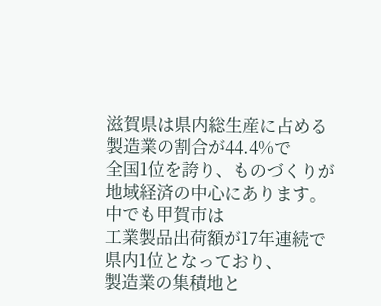滋賀県は県内総生産に占める
製造業の割合が44.4%で
全国1位を誇り、ものづくりが
地域経済の中心にあります。
中でも甲賀市は
工業製品出荷額が17年連続で
県内1位となっており、
製造業の集積地と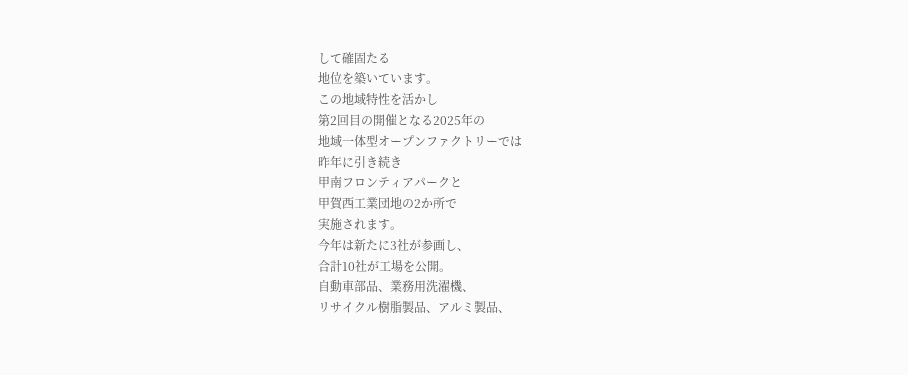して確固たる
地位を築いています。
この地域特性を活かし
第2回目の開催となる2025年の
地域一体型オープンファクトリーでは
昨年に引き続き
甲南フロンティアパークと
甲賀西工業団地の2か所で
実施されます。
今年は新たに3社が参画し、
合計10社が工場を公開。
自動車部品、業務用洗濯機、
リサイクル樹脂製品、アルミ製品、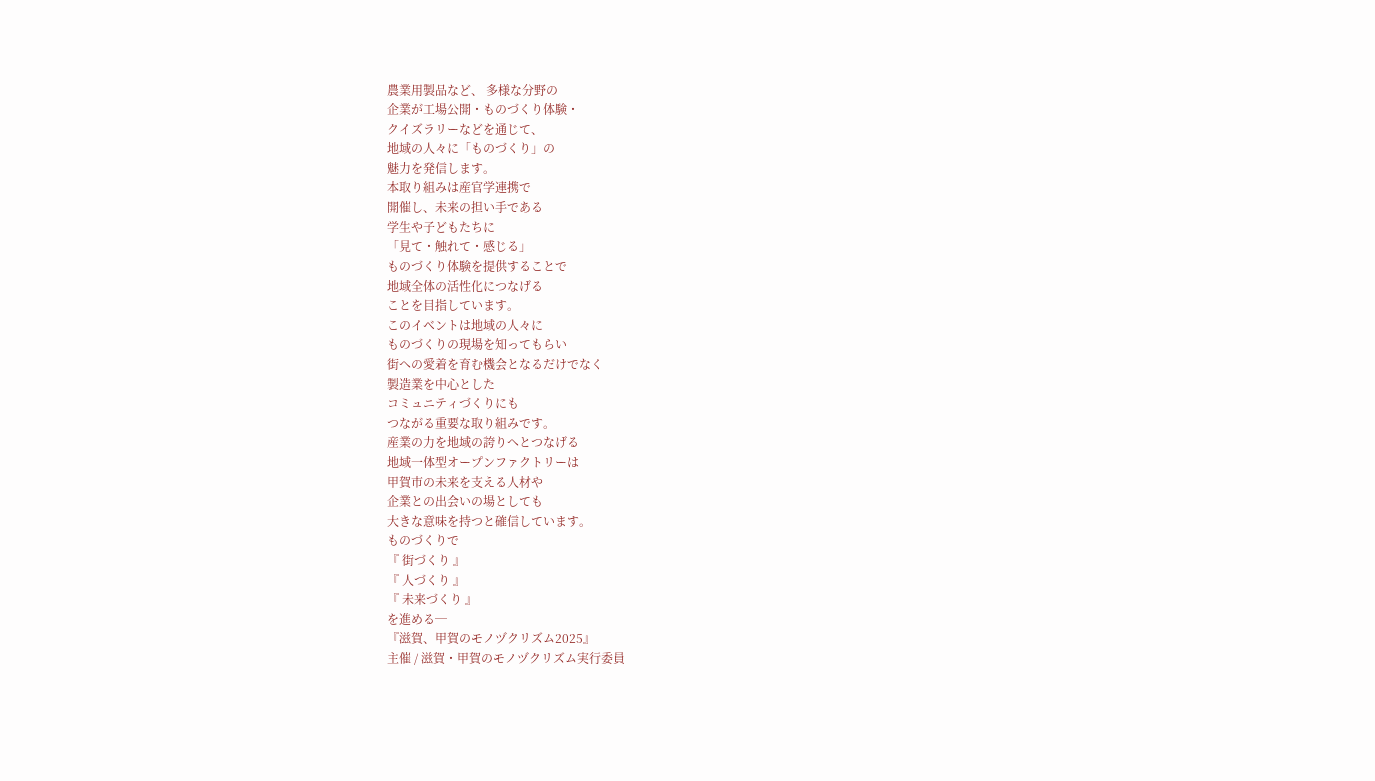農業用製品など、 多様な分野の
企業が工場公開・ものづくり体験・
クイズラリーなどを通じて、
地域の人々に「ものづくり」の
魅力を発信します。
本取り組みは産官学連携で
開催し、未来の担い手である
学生や子どもたちに
「見て・触れて・感じる」
ものづくり体験を提供することで
地域全体の活性化につなげる
ことを目指しています。
このイベントは地域の人々に
ものづくりの現場を知ってもらい
街への愛着を育む機会となるだけでなく
製造業を中心とした
コミュニティづくりにも
つながる重要な取り組みです。
産業の力を地域の誇りへとつなげる
地域一体型オープンファクトリーは
甲賀市の未来を支える人材や
企業との出会いの場としても
大きな意味を持つと確信しています。
ものづくりで
『 街づくり 』
『 人づくり 』
『 未来づくり 』
を進める─
『滋賀、甲賀のモノヅクリズム2025』
主催 / 滋賀・甲賀のモノヅクリズム実行委員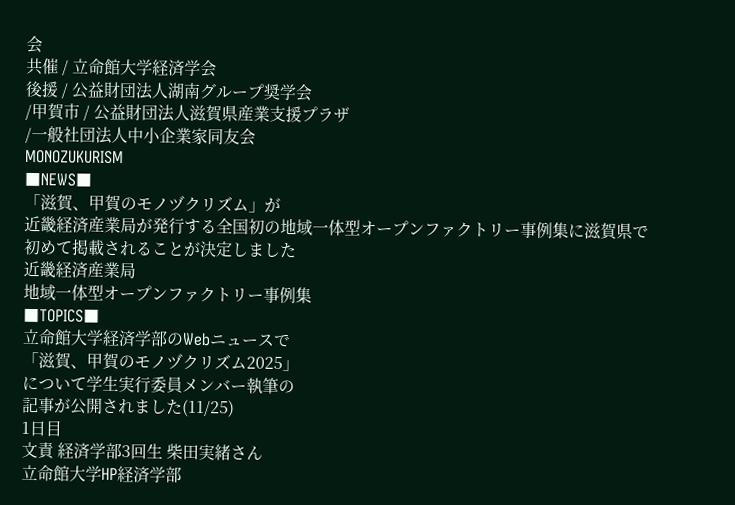会
共催 / 立命館大学経済学会
後援 / 公益財団法人湖南グループ奨学会
/甲賀市 / 公益財団法人滋賀県産業支援プラザ
/一般社団法人中小企業家同友会
MONOZUKURISM
■NEWS■
「滋賀、甲賀のモノヅクリズム」が
近畿経済産業局が発行する全国初の地域一体型オープンファクトリー事例集に滋賀県で
初めて掲載されることが決定しました
近畿経済産業局
地域一体型オープンファクトリー事例集
■TOPICS■
立命館大学経済学部のWebニュースで
「滋賀、甲賀のモノヅクリズム2025」
について学生実行委員メンバー執筆の
記事が公開されました(11/25)
1日目
文責 経済学部3回生 柴田実緒さん
立命館大学HP経済学部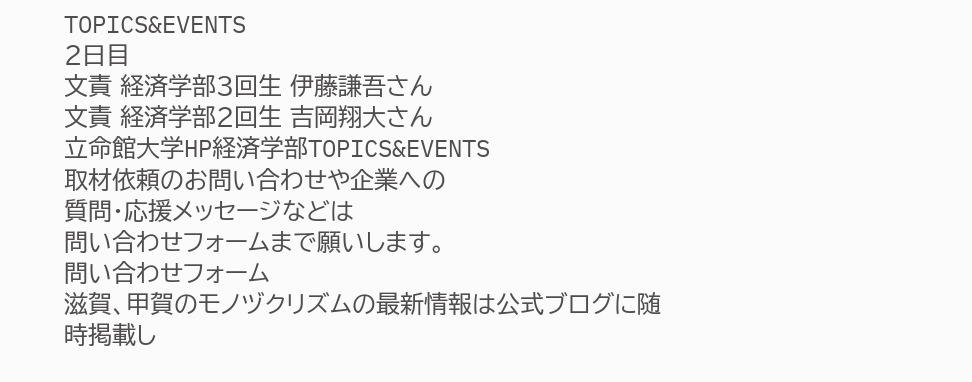TOPICS&EVENTS
2日目
文責 経済学部3回生 伊藤謙吾さん
文責 経済学部2回生 吉岡翔大さん
立命館大学HP経済学部TOPICS&EVENTS
取材依頼のお問い合わせや企業への
質問・応援メッセージなどは
問い合わせフォームまで願いします。
問い合わせフォーム
滋賀、甲賀のモノヅクリズムの最新情報は公式ブログに随時掲載し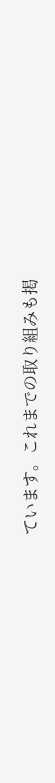ています。これまでの取り組みも掲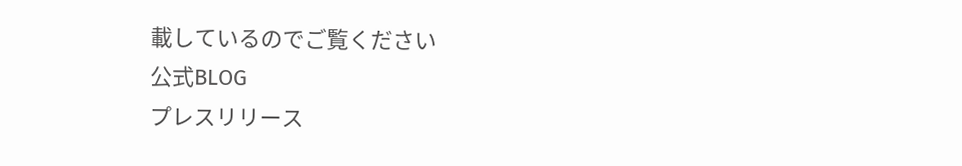載しているのでご覧ください
公式BLOG
プレスリリース